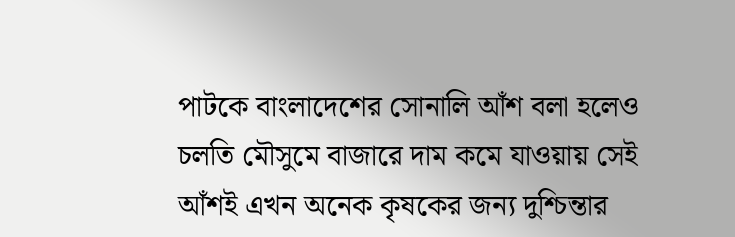পাটকে বাংলাদেশের সোনালি আঁশ বলা হলেও চলতি মৌসুমে বাজারে দাম কমে যাওয়ায় সেই আঁশই এখন অনেক কৃষকের জন্য দুশ্চিন্তার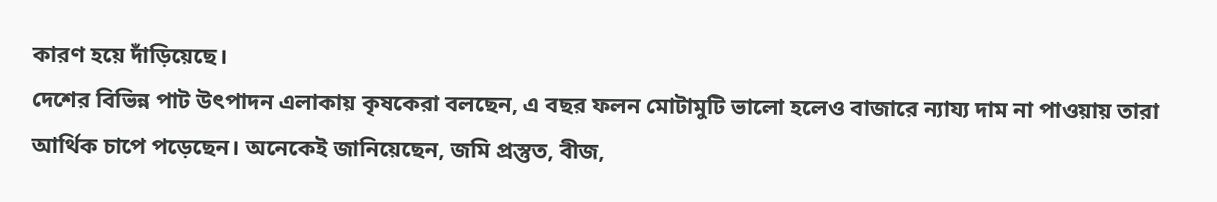কারণ হয়ে দাঁড়িয়েছে।
দেশের বিভিন্ন পাট উৎপাদন এলাকায় কৃষকেরা বলছেন, এ বছর ফলন মোটামুটি ভালো হলেও বাজারে ন্যায্য দাম না পাওয়ায় তারা আর্থিক চাপে পড়েছেন। অনেকেই জানিয়েছেন, জমি প্রস্তুত, বীজ,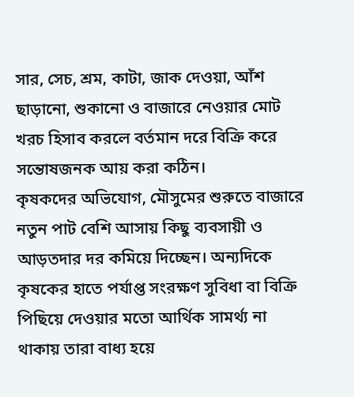সার, সেচ, শ্রম, কাটা, জাক দেওয়া, আঁশ ছাড়ানো, শুকানো ও বাজারে নেওয়ার মোট খরচ হিসাব করলে বর্তমান দরে বিক্রি করে সন্তোষজনক আয় করা কঠিন।
কৃষকদের অভিযোগ, মৌসুমের শুরুতে বাজারে নতুন পাট বেশি আসায় কিছু ব্যবসায়ী ও আড়তদার দর কমিয়ে দিচ্ছেন। অন্যদিকে কৃষকের হাতে পর্যাপ্ত সংরক্ষণ সুবিধা বা বিক্রি পিছিয়ে দেওয়ার মতো আর্থিক সামর্থ্য না থাকায় তারা বাধ্য হয়ে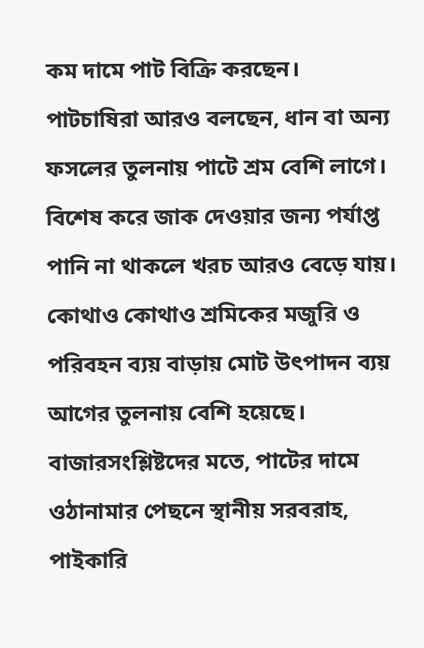কম দামে পাট বিক্রি করছেন।
পাটচাষিরা আরও বলছেন, ধান বা অন্য ফসলের তুলনায় পাটে শ্রম বেশি লাগে। বিশেষ করে জাক দেওয়ার জন্য পর্যাপ্ত পানি না থাকলে খরচ আরও বেড়ে যায়। কোথাও কোথাও শ্রমিকের মজুরি ও পরিবহন ব্যয় বাড়ায় মোট উৎপাদন ব্যয় আগের তুলনায় বেশি হয়েছে।
বাজারসংশ্লিষ্টদের মতে, পাটের দামে ওঠানামার পেছনে স্থানীয় সরবরাহ, পাইকারি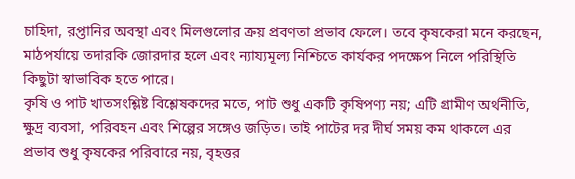চাহিদা, রপ্তানির অবস্থা এবং মিলগুলোর ক্রয় প্রবণতা প্রভাব ফেলে। তবে কৃষকেরা মনে করছেন, মাঠপর্যায়ে তদারকি জোরদার হলে এবং ন্যায্যমূল্য নিশ্চিতে কার্যকর পদক্ষেপ নিলে পরিস্থিতি কিছুটা স্বাভাবিক হতে পারে।
কৃষি ও পাট খাতসংশ্লিষ্ট বিশ্লেষকদের মতে, পাট শুধু একটি কৃষিপণ্য নয়; এটি গ্রামীণ অর্থনীতি, ক্ষুদ্র ব্যবসা, পরিবহন এবং শিল্পের সঙ্গেও জড়িত। তাই পাটের দর দীর্ঘ সময় কম থাকলে এর প্রভাব শুধু কৃষকের পরিবারে নয়, বৃহত্তর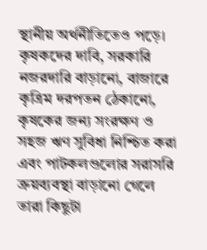স্থানীয় অর্থনীতিতেও পড়ে।
কৃষকদের দাবি, সরকারি নজরদারি বাড়ানো, বাজারে কৃত্রিম দরপতন ঠেকানো, কৃষকের জন্য সংরক্ষণ ও সহজ ঋণ সুবিধা নিশ্চিত করা এবং পাটকলগুলোর সরাসরি ক্রয়ব্যবস্থা বাড়ানো গেলে তারা কিছুটা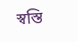স্বস্তি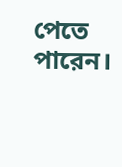পেতে পারেন।